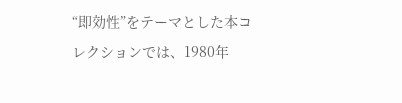“即効性”をテーマとした本コレクションでは、1980年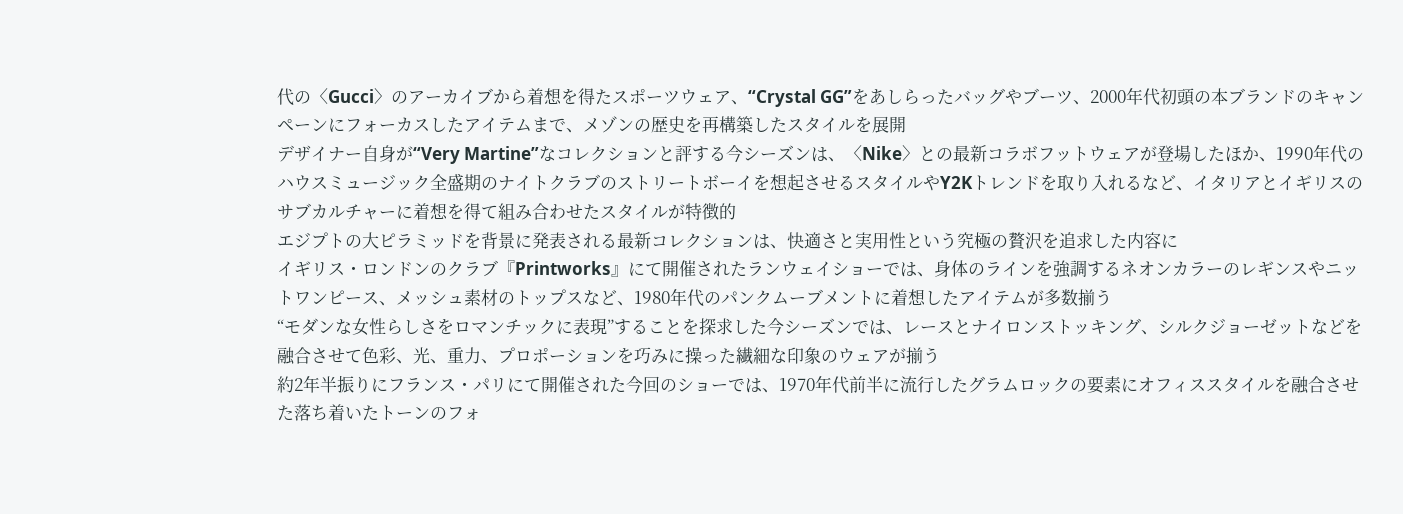代の〈Gucci〉のアーカイブから着想を得たスポーツウェア、“Crystal GG”をあしらったバッグやブーツ、2000年代初頭の本ブランドのキャンペーンにフォーカスしたアイテムまで、メゾンの歴史を再構築したスタイルを展開
デザイナー自身が“Very Martine”なコレクションと評する今シーズンは、〈Nike〉との最新コラボフットウェアが登場したほか、1990年代のハウスミュージック全盛期のナイトクラブのストリートボーイを想起させるスタイルやY2Kトレンドを取り入れるなど、イタリアとイギリスのサブカルチャーに着想を得て組み合わせたスタイルが特徴的
エジプトの大ピラミッドを背景に発表される最新コレクションは、快適さと実用性という究極の贅沢を追求した内容に
イギリス・ロンドンのクラブ『Printworks』にて開催されたランウェイショーでは、身体のラインを強調するネオンカラーのレギンスやニットワンピース、メッシュ素材のトップスなど、1980年代のパンクムーブメントに着想したアイテムが多数揃う
“モダンな女性らしさをロマンチックに表現”することを探求した今シーズンでは、レースとナイロンストッキング、シルクジョーゼットなどを融合させて色彩、光、重力、プロポーションを巧みに操った繊細な印象のウェアが揃う
約2年半振りにフランス・パリにて開催された今回のショーでは、1970年代前半に流行したグラムロックの要素にオフィススタイルを融合させた落ち着いたトーンのフォ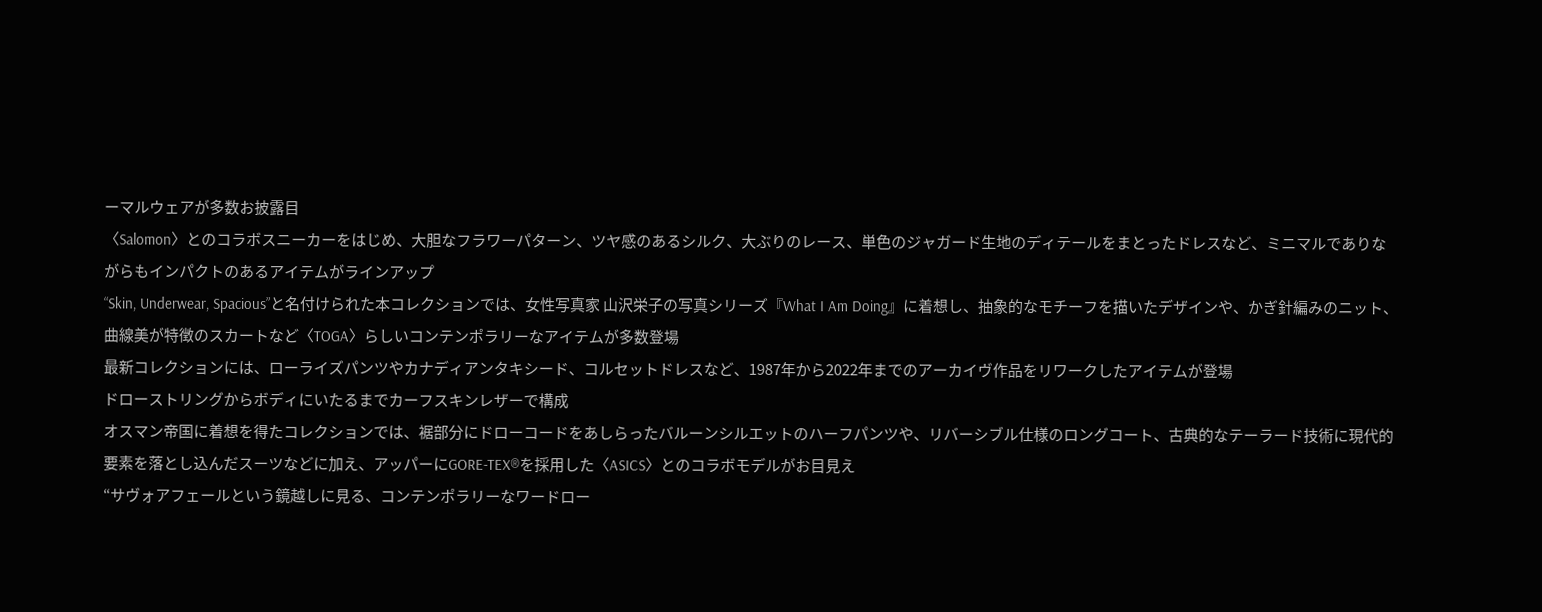ーマルウェアが多数お披露目
〈Salomon〉とのコラボスニーカーをはじめ、大胆なフラワーパターン、ツヤ感のあるシルク、大ぶりのレース、単色のジャガード生地のディテールをまとったドレスなど、ミニマルでありながらもインパクトのあるアイテムがラインアップ
“Skin, Underwear, Spacious”と名付けられた本コレクションでは、女性写真家 山沢栄子の写真シリーズ『What I Am Doing』に着想し、抽象的なモチーフを描いたデザインや、かぎ針編みのニット、曲線美が特徴のスカートなど〈TOGA〉らしいコンテンポラリーなアイテムが多数登場
最新コレクションには、ローライズパンツやカナディアンタキシード、コルセットドレスなど、1987年から2022年までのアーカイヴ作品をリワークしたアイテムが登場
ドローストリングからボディにいたるまでカーフスキンレザーで構成
オスマン帝国に着想を得たコレクションでは、裾部分にドローコードをあしらったバルーンシルエットのハーフパンツや、リバーシブル仕様のロングコート、古典的なテーラード技術に現代的要素を落とし込んだスーツなどに加え、アッパーにGORE-TEX®を採用した〈ASICS〉とのコラボモデルがお目見え
“サヴォアフェールという鏡越しに見る、コンテンポラリーなワードロー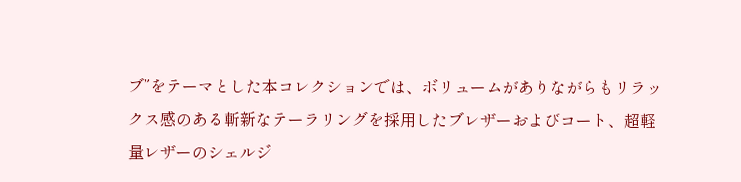ブ”をテーマとした本コレクションでは、ボリュームがありながらもリラックス感のある斬新なテーラリングを採用したブレザーおよびコート、超軽量レザーのシェルジ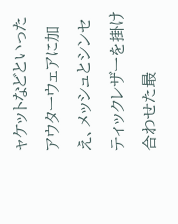ャケットなどといったアウターウェアに加え、メッシュとシンセティックレザーを掛け合わせた最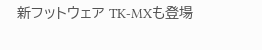新フットウェア TK-MXも登場